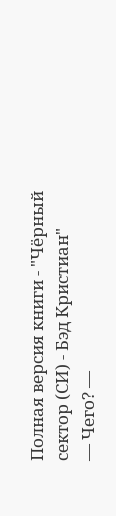Полная версия книги - "Чёрный сектор (СИ) - Бэд Кристиан"
— Чего? —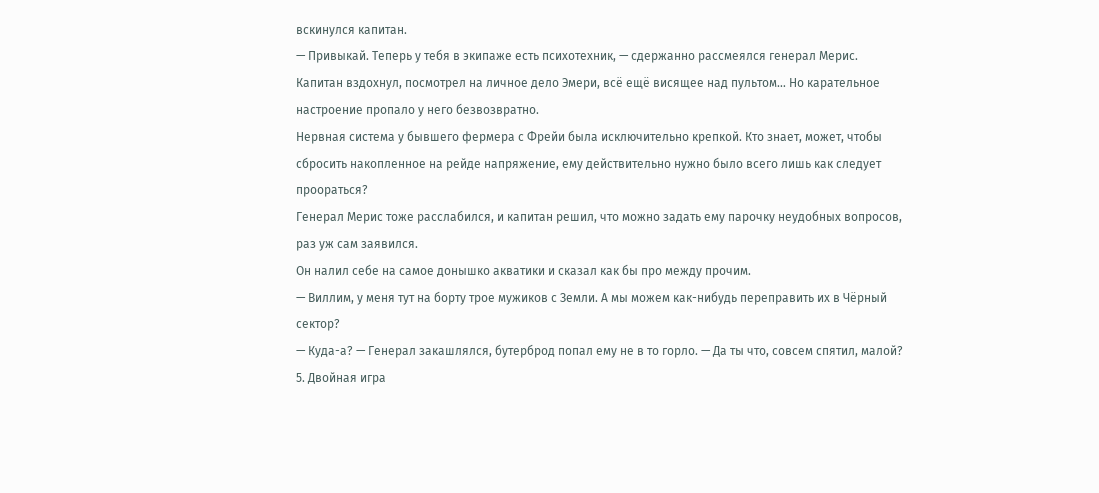вскинулся капитан.
— Привыкай. Теперь у тебя в экипаже есть психотехник, — сдержанно рассмеялся генерал Мерис.
Капитан вздохнул, посмотрел на личное дело Эмери, всё ещё висящее над пультом… Но карательное настроение пропало у него безвозвратно.
Нервная система у бывшего фермера с Фрейи была исключительно крепкой. Кто знает, может, чтобы сбросить накопленное на рейде напряжение, ему действительно нужно было всего лишь как следует проораться?
Генерал Мерис тоже расслабился, и капитан решил, что можно задать ему парочку неудобных вопросов, раз уж сам заявился.
Он налил себе на самое донышко акватики и сказал как бы про между прочим.
— Виллим, у меня тут на борту трое мужиков с Земли. А мы можем как-нибудь переправить их в Чёрный сектор?
— Куда-а? — Генерал закашлялся, бутерброд попал ему не в то горло. — Да ты что, совсем спятил, малой?
5. Двойная игра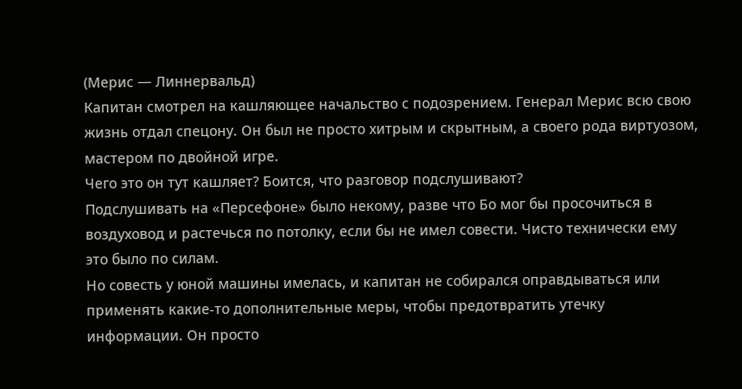(Мерис — Линнервальд)
Капитан смотрел на кашляющее начальство с подозрением. Генерал Мерис всю свою жизнь отдал спецону. Он был не просто хитрым и скрытным, а своего рода виртуозом, мастером по двойной игре.
Чего это он тут кашляет? Боится, что разговор подслушивают?
Подслушивать на «Персефоне» было некому, разве что Бо мог бы просочиться в воздуховод и растечься по потолку, если бы не имел совести. Чисто технически ему это было по силам.
Но совесть у юной машины имелась, и капитан не собирался оправдываться или применять какие-то дополнительные меры, чтобы предотвратить утечку информации. Он просто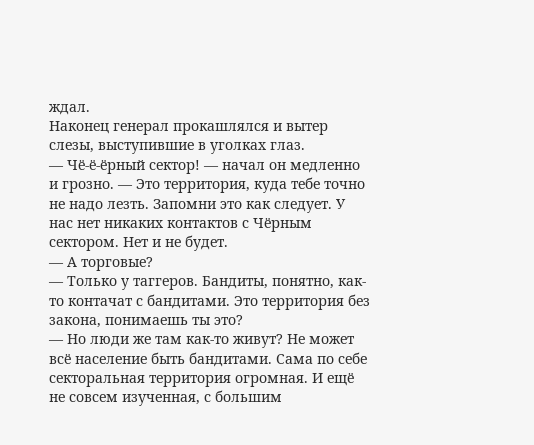ждал.
Наконец генерал прокашлялся и вытер слезы, выступившие в уголках глаз.
— Чё-ё-ёрный сектор! — начал он медленно и грозно. — Это территория, куда тебе точно не надо лезть. Запомни это как следует. У нас нет никаких контактов с Чёрным сектором. Нет и не будет.
— А торговые?
— Только у таггеров. Бандиты, понятно, как-то контачат с бандитами. Это территория без закона, понимаешь ты это?
— Но люди же там как-то живут? Не может всё население быть бандитами. Сама по себе секторальная территория огромная. И ещё не совсем изученная, с большим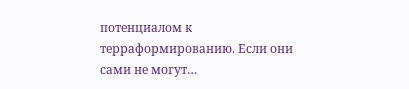потенциалом к терраформированию. Если они сами не могут…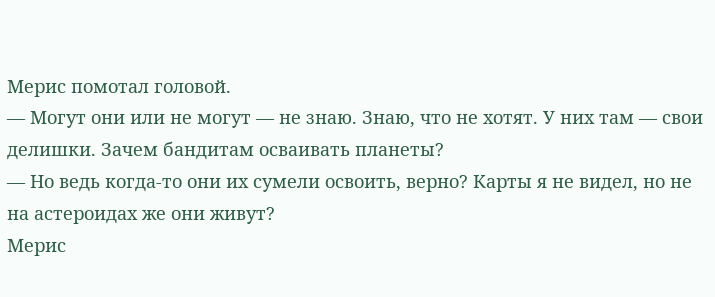Мерис помотал головой.
— Могут они или не могут — не знаю. Знаю, что не хотят. У них там — свои делишки. Зачем бандитам осваивать планеты?
— Но ведь когда-то они их сумели освоить, верно? Карты я не видел, но не на астероидах же они живут?
Мерис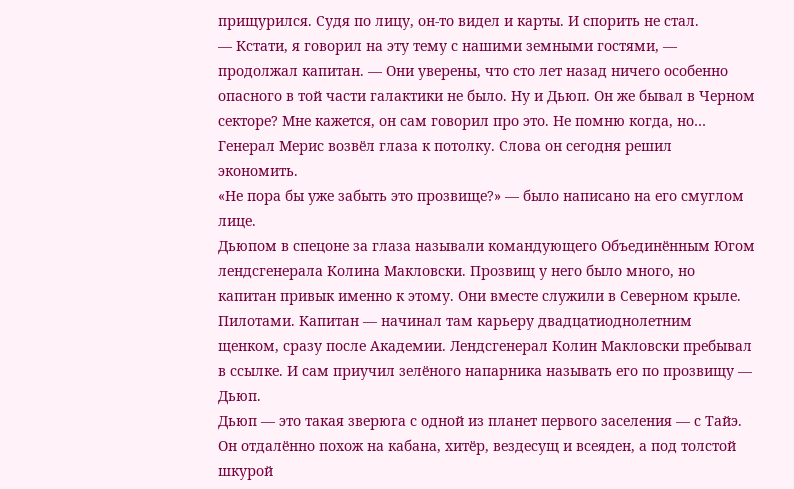прищурился. Судя по лицу, он-то видел и карты. И спорить не стал.
— Кстати, я говорил на эту тему с нашими земными гостями, — продолжал капитан. — Они уверены, что сто лет назад ничего особенно опасного в той части галактики не было. Ну и Дьюп. Он же бывал в Черном секторе? Мне кажется, он сам говорил про это. Не помню когда, но…
Генерал Мерис возвёл глаза к потолку. Слова он сегодня решил экономить.
«Не пора бы уже забыть это прозвище?» — было написано на его смуглом лице.
Дьюпом в спецоне за глаза называли командующего Объединённым Югом лендсгенерала Колина Макловски. Прозвищ у него было много, но капитан привык именно к этому. Они вместе служили в Северном крыле. Пилотами. Капитан — начинал там карьеру двадцатиоднолетним щенком, сразу после Академии. Лендсгенерал Колин Макловски пребывал в ссылке. И сам приучил зелёного напарника называть его по прозвищу — Дьюп.
Дьюп — это такая зверюга с одной из планет первого заселения — с Тайэ. Он отдалённо похож на кабана, хитёр, вездесущ и всеяден, а под толстой шкурой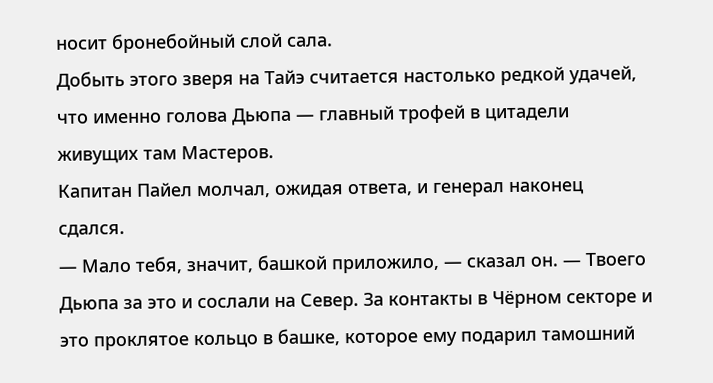носит бронебойный слой сала.
Добыть этого зверя на Тайэ считается настолько редкой удачей, что именно голова Дьюпа — главный трофей в цитадели живущих там Мастеров.
Капитан Пайел молчал, ожидая ответа, и генерал наконец сдался.
— Мало тебя, значит, башкой приложило, — сказал он. — Твоего Дьюпа за это и сослали на Север. За контакты в Чёрном секторе и это проклятое кольцо в башке, которое ему подарил тамошний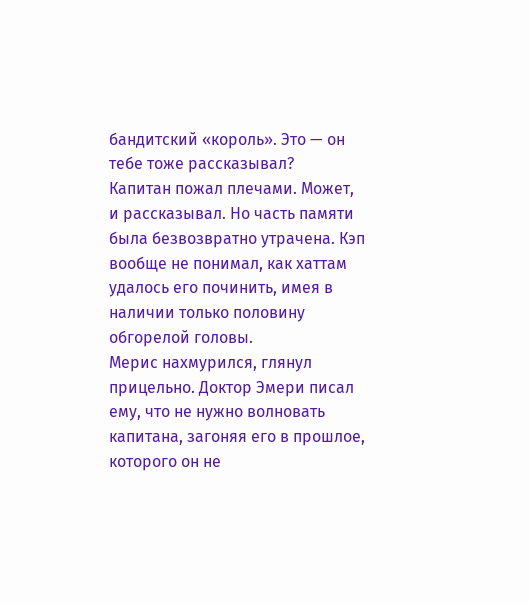бандитский «король». Это — он тебе тоже рассказывал?
Капитан пожал плечами. Может, и рассказывал. Но часть памяти была безвозвратно утрачена. Кэп вообще не понимал, как хаттам удалось его починить, имея в наличии только половину обгорелой головы.
Мерис нахмурился, глянул прицельно. Доктор Эмери писал ему, что не нужно волновать капитана, загоняя его в прошлое, которого он не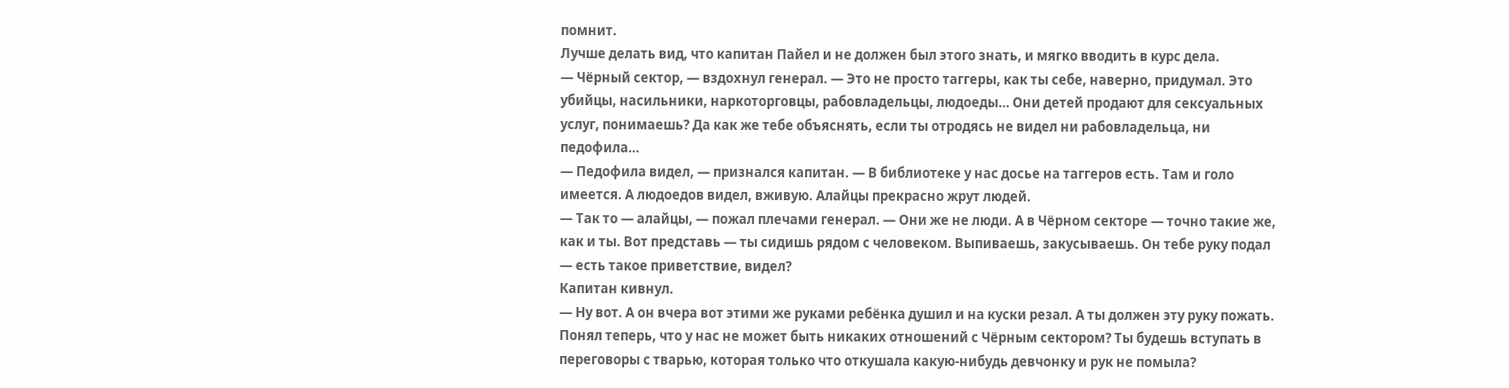помнит.
Лучше делать вид, что капитан Пайел и не должен был этого знать, и мягко вводить в курс дела.
— Чёрный сектор, — вздохнул генерал. — Это не просто таггеры, как ты себе, наверно, придумал. Это убийцы, насильники, наркоторговцы, рабовладельцы, людоеды… Они детей продают для сексуальных услуг, понимаешь? Да как же тебе объяснять, если ты отродясь не видел ни рабовладельца, ни педофила…
— Педофила видел, — признался капитан. — В библиотеке у нас досье на таггеров есть. Там и голо имеется. А людоедов видел, вживую. Алайцы прекрасно жрут людей.
— Так то — алайцы, — пожал плечами генерал. — Они же не люди. А в Чёрном секторе — точно такие же, как и ты. Вот представь — ты сидишь рядом с человеком. Выпиваешь, закусываешь. Он тебе руку подал — есть такое приветствие, видел?
Капитан кивнул.
— Ну вот. А он вчера вот этими же руками ребёнка душил и на куски резал. А ты должен эту руку пожать. Понял теперь, что у нас не может быть никаких отношений с Чёрным сектором? Ты будешь вступать в переговоры с тварью, которая только что откушала какую-нибудь девчонку и рук не помыла?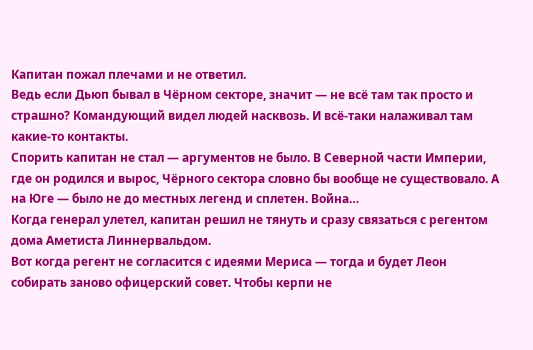Капитан пожал плечами и не ответил.
Ведь если Дьюп бывал в Чёрном секторе, значит — не всё там так просто и страшно? Командующий видел людей насквозь. И всё-таки налаживал там какие-то контакты.
Спорить капитан не стал — аргументов не было. В Северной части Империи, где он родился и вырос, Чёрного сектора словно бы вообще не существовало. А на Юге — было не до местных легенд и сплетен. Война…
Когда генерал улетел, капитан решил не тянуть и сразу связаться с регентом дома Аметиста Линнервальдом.
Вот когда регент не согласится с идеями Мериса — тогда и будет Леон собирать заново офицерский совет. Чтобы керпи не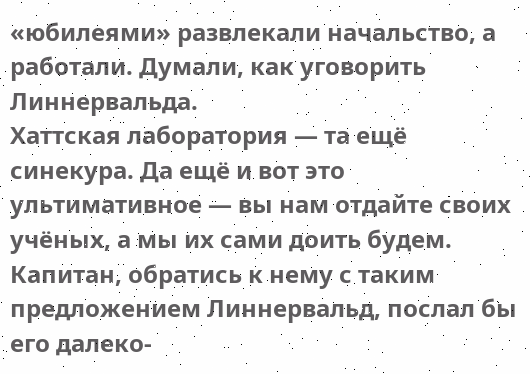«юбилеями» развлекали начальство, а работали. Думали, как уговорить Линнервальда.
Хаттская лаборатория — та ещё синекура. Да ещё и вот это ультимативное — вы нам отдайте своих учёных, а мы их сами доить будем.
Капитан, обратись к нему с таким предложением Линнервальд, послал бы его далеко-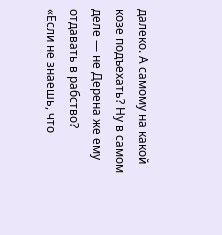далеко. А самому на какой козе подъехать? Ну в самом деле — не Дерена же ему отдавать в рабство?
«Если не знаешь, что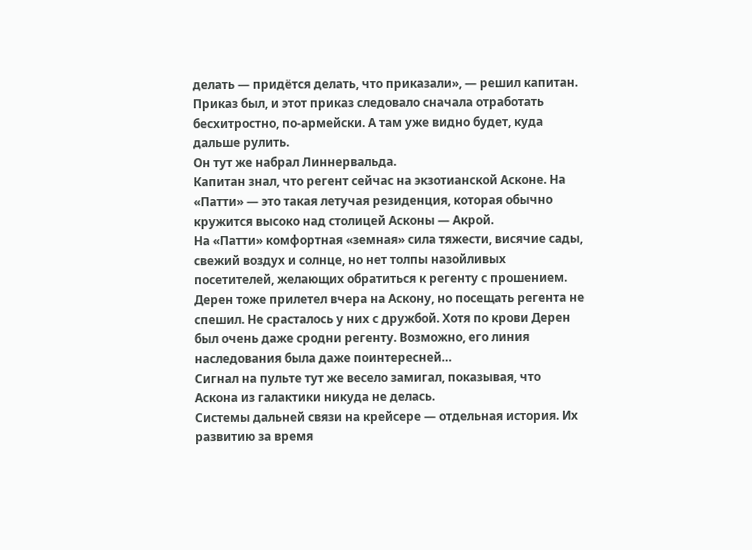делать — придётся делать, что приказали», — решил капитан.
Приказ был, и этот приказ следовало сначала отработать бесхитростно, по-армейски. А там уже видно будет, куда дальше рулить.
Он тут же набрал Линнервальда.
Капитан знал, что регент сейчас на экзотианской Асконе. На «Патти» — это такая летучая резиденция, которая обычно кружится высоко над столицей Асконы — Акрой.
На «Патти» комфортная «земная» сила тяжести, висячие сады, свежий воздух и солнце, но нет толпы назойливых посетителей, желающих обратиться к регенту с прошением.
Дерен тоже прилетел вчера на Аскону, но посещать регента не спешил. Не срасталось у них с дружбой. Хотя по крови Дерен был очень даже сродни регенту. Возможно, его линия наследования была даже поинтересней…
Сигнал на пульте тут же весело замигал, показывая, что Аскона из галактики никуда не делась.
Системы дальней связи на крейсере — отдельная история. Их развитию за время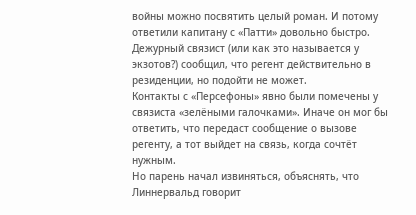войны можно посвятить целый роман. И потому ответили капитану с «Патти» довольно быстро.
Дежурный связист (или как это называется у экзотов?) сообщил, что регент действительно в резиденции, но подойти не может.
Контакты с «Персефоны» явно были помечены у связиста «зелёными галочками». Иначе он мог бы ответить, что передаст сообщение о вызове регенту, а тот выйдет на связь, когда сочтёт нужным.
Но парень начал извиняться, объяснять, что Линнервальд говорит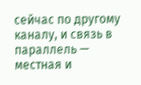сейчас по другому каналу, и связь в параллель — местная и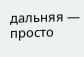дальняя — просто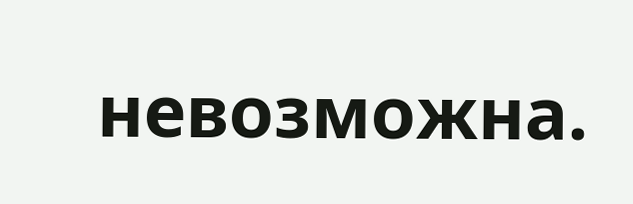невозможна.